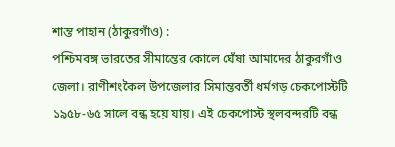শান্ত পাহান (ঠাকুরগাঁও) :
পশ্চিমবঙ্গ ভারতের সীমান্তের কোলে ঘেঁষা আমাদের ঠাকুরগাঁও জেলা। রাণীশংকৈল উপজেলার সিমান্তবর্তী ধর্মগড় চেকপোস্টটি ১৯৫৮-৬৫ সালে বন্ধ হয়ে যায়। এই চেকপোস্ট স্থলবন্দরটি বন্ধ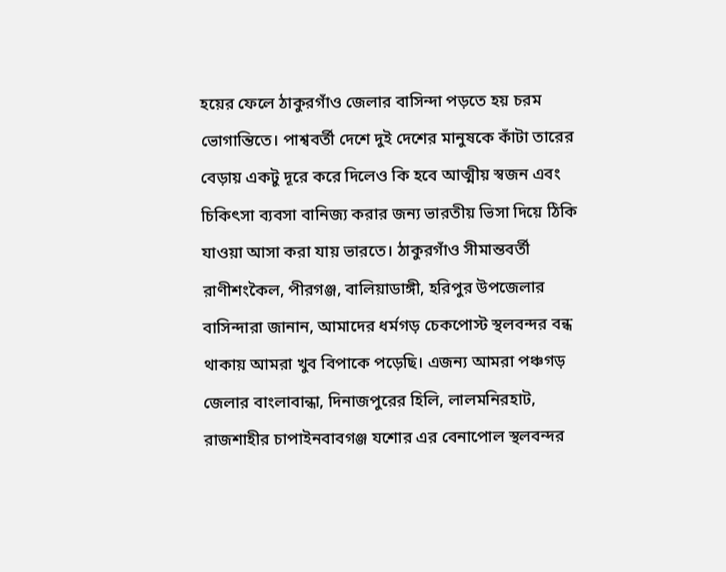হয়ের ফেলে ঠাকুরগাঁও জেলার বাসিন্দা পড়তে হয় চরম ভোগান্তিতে। পাশ্ববর্তী দেশে দুই দেশের মানুষকে কাঁটা তারের বেড়ায় একটু দূরে করে দিলেও কি হবে আত্মীয় স্বজন এবং চিকিৎসা ব্যবসা বানিজ্য করার জন্য ভারতীয় ভিসা দিয়ে ঠিকি যাওয়া আসা করা যায় ভারতে। ঠাকুরগাঁও সীমান্তবর্তী রাণীশংকৈল, পীরগঞ্জ, বালিয়াডাঙ্গী, হরিপুর উপজেলার বাসিন্দারা জানান, আমাদের ধর্মগড় চেকপোস্ট স্থলবন্দর বন্ধ থাকায় আমরা খুব বিপাকে পড়েছি। এজন্য আমরা পঞ্চগড় জেলার বাংলাবান্ধা, দিনাজপুরের হিলি, লালমনিরহাট, রাজশাহীর চাপাইনবাবগঞ্জ যশোর এর বেনাপোল স্থলবন্দর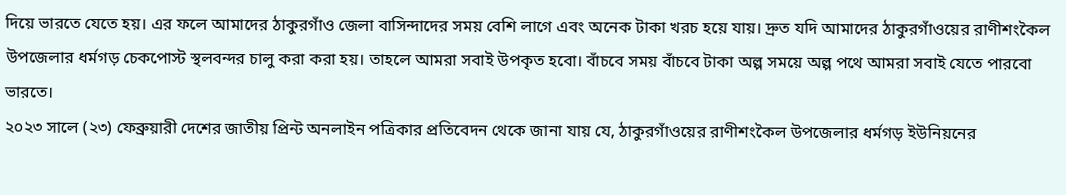দিয়ে ভারতে যেতে হয়। এর ফলে আমাদের ঠাকুরগাঁও জেলা বাসিন্দাদের সময় বেশি লাগে এবং অনেক টাকা খরচ হয়ে যায়। দ্রুত যদি আমাদের ঠাকুরগাঁওয়ের রাণীশংকৈল উপজেলার ধর্মগড় চেকপোস্ট স্থলবন্দর চালু করা করা হয়। তাহলে আমরা সবাই উপকৃত হবো। বাঁচবে সময় বাঁচবে টাকা অল্প সময়ে অল্প পথে আমরা সবাই যেতে পারবো ভারতে।
২০২৩ সালে (২৩) ফেব্রুয়ারী দেশের জাতীয় প্রিন্ট অনলাইন পত্রিকার প্রতিবেদন থেকে জানা যায় যে, ঠাকুরগাঁওয়ের রাণীশংকৈল উপজেলার ধর্মগড় ইউনিয়নের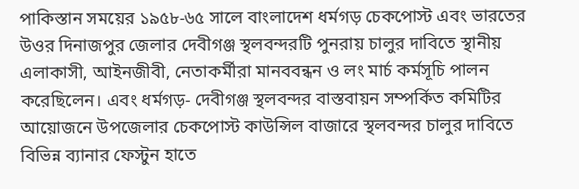পাকিস্তান সময়ের ১৯৫৮-৬৫ সালে বাংলাদেশ ধর্মগড় চেকপোস্ট এবং ভারতের উওর দিনাজপুর জেলার দেবীগঞ্জ স্থলবন্দরটি পুনরায় চালুর দাবিতে স্থানীয় এলাকাসী, আইনজীবী, নেতাকর্মীরা মানববন্ধন ও লং মার্চ কর্মসূচি পালন করেছিলেন। এবং ধর্মগড়- দেবীগঞ্জ স্থলবন্দর বাস্তবায়ন সম্পর্কিত কমিটির আয়োজনে উপজেলার চেকপোস্ট কাউন্সিল বাজারে স্থলবন্দর চালুর দাবিতে বিভিন্ন ব্যানার ফেস্টুন হাতে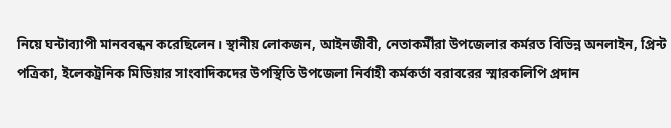নিয়ে ঘন্টাব্যাপী মানববন্ধন করেছিলেন। স্থানীয় লোকজন, আইনজীবী, নেতাকর্মীরা উপজেলার কর্মরত বিভিন্ন অনলাইন, প্রিন্ট পত্রিকা, ইলেকট্রনিক মিডিয়ার সাংবাদিকদের উপস্থিতি উপজেলা নির্বাহী কর্মকর্তা বরাবরের স্মারকলিপি প্রদান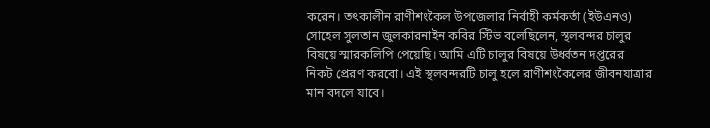করেন। তৎকালীন রাণীশংকৈল উপজেলার নির্বাহী কর্মকর্তা (ইউএনও) সোহেল সুলতান জুলকারনাইন কবির স্টিভ বলেছিলেন, স্থলবন্দর চালুর বিষয়ে স্মারকলিপি পেয়েছি। আমি এটি চালুর বিষয়ে উর্ধ্বতন দপ্তরের নিকট প্রেরণ করবো। এই স্থলবন্দরটি চালু হলে রাণীশংকৈলের জীবনযাত্রার মান বদলে যাবে।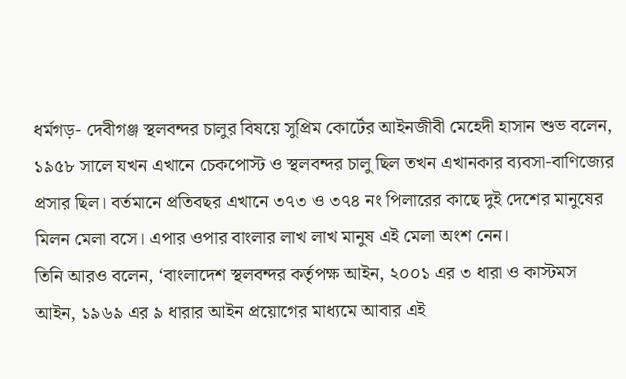ধর্মগড়- দেবীগঞ্জ স্থলবন্দর চালুর বিষয়ে সুপ্রিম কোর্টের আইনজীবী মেহেদী হাসান শুভ বলেন, ১৯৫৮ সালে যখন এখানে চেকপোস্ট ও স্থলবন্দর চালু ছিল তখন এখানকার ব্যবসা-বাণিজ্যের প্রসার ছিল। বর্তমানে প্রতিবছর এখানে ৩৭৩ ও ৩৭৪ নং পিলারের কাছে দুই দেশের মানুষের মিলন মেলা বসে। এপার ওপার বাংলার লাখ লাখ মানুষ এই মেলা অংশ নেন।
তিনি আরও বলেন, ‘বাংলাদেশ স্থলবন্দর কর্তৃপক্ষ আইন, ২০০১ এর ৩ ধারা ও কাস্টমস আইন, ১৯৬৯ এর ৯ ধারার আইন প্রয়োগের মাধ্যমে আবার এই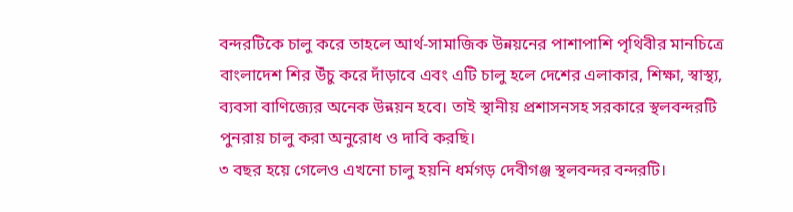বন্দরটিকে চালু করে তাহলে আর্থ-সামাজিক উন্নয়নের পাশাপাশি পৃথিবীর মানচিত্রে বাংলাদেশ শির উঁচু করে দাঁড়াবে এবং এটি চালু হলে দেশের এলাকার, শিক্ষা, স্বাস্থ্য, ব্যবসা বাণিজ্যের অনেক উন্নয়ন হবে। তাই স্থানীয় প্রশাসনসহ সরকারে স্থলবন্দরটি পুনরায় চালু করা অনুরোধ ও দাবি করছি।
৩ বছর হয়ে গেলেও এখনো চালু হয়নি ধর্মগড় দেবীগঞ্জ স্থলবন্দর বন্দরটি।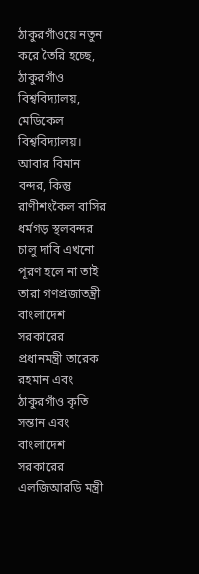ঠাকুরগাঁওয়ে নতুন করে তৈরি হচ্ছে, ঠাকুরগাঁও বিশ্ববিদ্যালয়, মেডিকেল বিশ্ববিদ্যালয়। আবার বিমান বন্দর, কিন্তু রাণীশংকৈল বাসির ধর্মগড় স্থলবন্দর চালু দাবি এখনো পূরণ হলে না তাই তারা গণপ্রজাতন্ত্রী বাংলাদেশ সরকারের প্রধানমন্ত্রী তারেক রহমান এবং ঠাকুরগাঁও কৃতি সন্তান এবং বাংলাদেশ সরকারের এলজিআরডি মন্ত্রী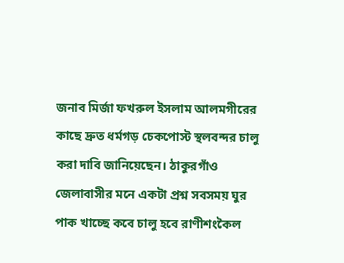জনাব মির্জা ফখরুল ইসলাম আলমগীরের কাছে দ্রুত ধর্মগড় চেকপোস্ট স্থলবন্দর চালু করা দাবি জানিয়েছেন। ঠাকুরগাঁও জেলাবাসীর মনে একটা প্রশ্ন সবসময় ঘুর পাক খাচ্ছে কবে চালু হবে রাণীশংকৈল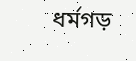ধর্মগড়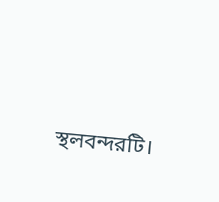স্থলবন্দরটি।